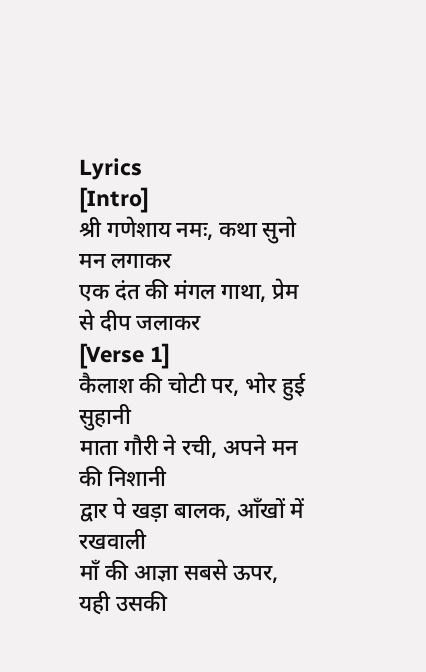Lyrics
[Intro]
श्री गणेशाय नमः, कथा सुनो मन लगाकर
एक दंत की मंगल गाथा, प्रेम से दीप जलाकर
[Verse 1]
कैलाश की चोटी पर, भोर हुई सुहानी
माता गौरी ने रची, अपने मन की निशानी
द्वार पे खड़ा बालक, आँखों में रखवाली
माँ की आज्ञा सबसे ऊपर, यही उसकी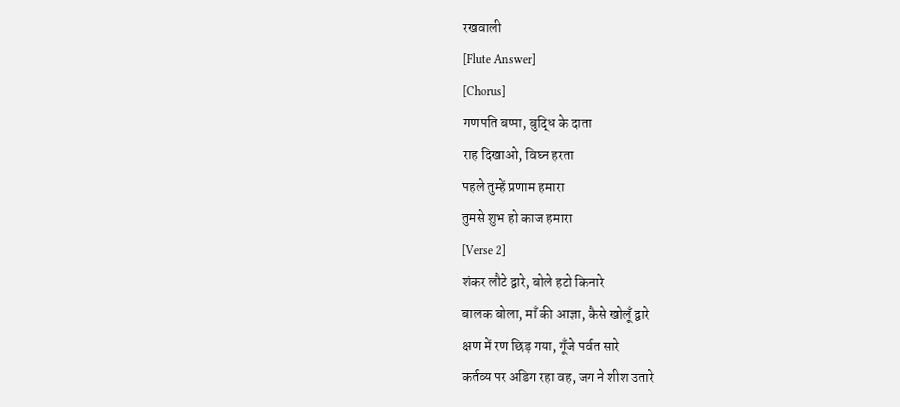रखवाली
[Flute Answer]
[Chorus]
गणपति बप्पा, बुद्धि के दाता
राह दिखाओ, विघ्न हरता
पहले तुम्हें प्रणाम हमारा
तुमसे शुभ हो काज हमारा
[Verse 2]
शंकर लौटे द्वारे, बोले हटो किनारे
बालक बोला, माँ की आज्ञा, कैसे खोलूँ द्वारे
क्षण में रण छिड़ गया, गूँजे पर्वत सारे
कर्तव्य पर अडिग रहा वह, जग ने शीश उतारे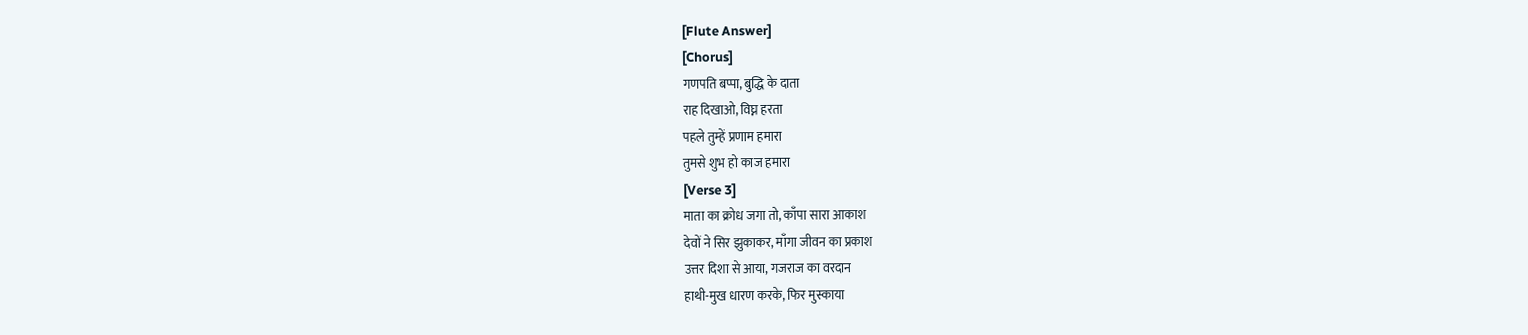[Flute Answer]
[Chorus]
गणपति बप्पा, बुद्धि के दाता
राह दिखाओ, विघ्न हरता
पहले तुम्हें प्रणाम हमारा
तुमसे शुभ हो काज हमारा
[Verse 3]
माता का क्रोध जगा तो, काँपा सारा आकाश
देवों ने सिर झुकाकर, माँगा जीवन का प्रकाश
उत्तर दिशा से आया, गजराज का वरदान
हाथी-मुख धारण करके, फिर मुस्काया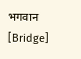भगवान
[Bridge]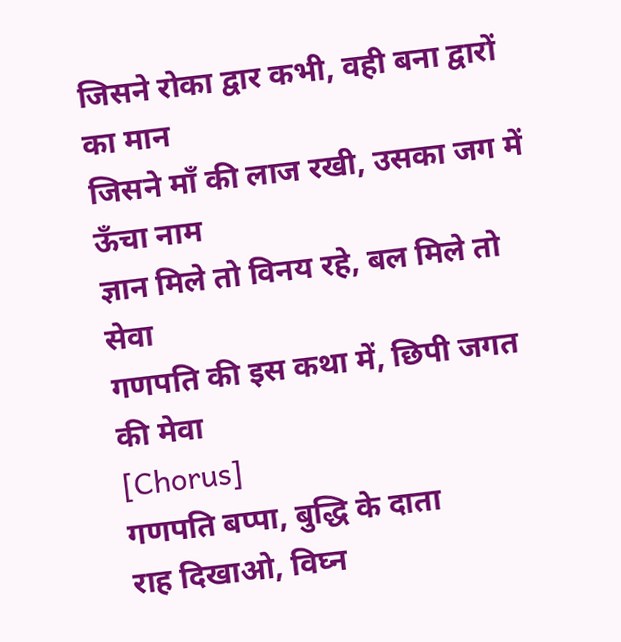जिसने रोका द्वार कभी, वही बना द्वारों का मान
जिसने माँ की लाज रखी, उसका जग में ऊँचा नाम
ज्ञान मिले तो विनय रहे, बल मिले तो सेवा
गणपति की इस कथा में, छिपी जगत की मेवा
[Chorus]
गणपति बप्पा, बुद्धि के दाता
राह दिखाओ, विघ्न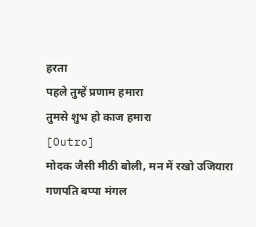हरता
पहले तुम्हें प्रणाम हमारा
तुमसे शुभ हो काज हमारा
[Outro]
मोदक जैसी मीठी बोली, मन में रखो उजियारा
गणपति बप्पा मंगल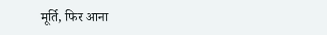मूर्ति, फिर आना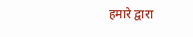हमारे द्वारा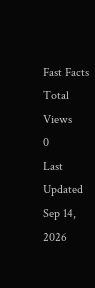Fast Facts
Total Views
0
Last Updated
Sep 14, 2026